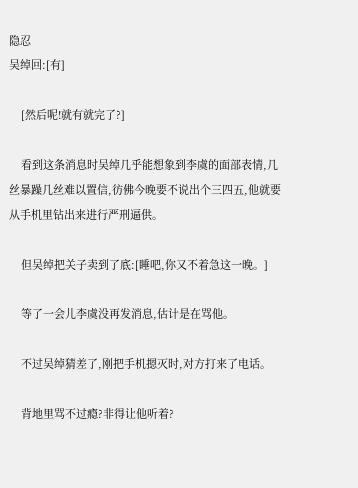隐忍
吴绰回:[有]

    [然后呢!就有就完了?]

    看到这条消息时吴绰几乎能想象到李虞的面部表情,几丝暴躁几丝难以置信,彷佛今晚要不说出个三四五,他就要从手机里钻出来进行严刑逼供。

    但吴绰把关子卖到了底:[睡吧,你又不着急这一晚。]

    等了一会儿李虞没再发消息,估计是在骂他。

    不过吴绰猜差了,刚把手机摁灭时,对方打来了电话。

    背地里骂不过瘾?非得让他听着?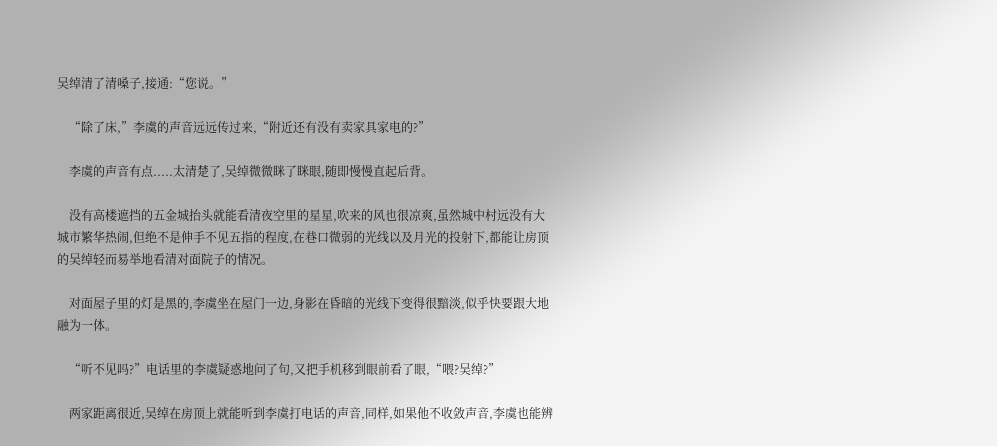吴绰清了清嗓子,接通:“您说。”

    “除了床,”李虞的声音远远传过来,“附近还有没有卖家具家电的?”

    李虞的声音有点.....太清楚了,吴绰微微眯了眯眼,随即慢慢直起后背。

    没有高楼遮挡的五金城抬头就能看清夜空里的星星,吹来的风也很凉爽,虽然城中村远没有大城市繁华热闹,但绝不是伸手不见五指的程度,在巷口微弱的光线以及月光的投射下,都能让房顶的吴绰轻而易举地看清对面院子的情况。

    对面屋子里的灯是黑的,李虞坐在屋门一边,身影在昏暗的光线下变得很黯淡,似乎快要跟大地融为一体。

    “听不见吗?”电话里的李虞疑惑地问了句,又把手机移到眼前看了眼,“喂?吴绰?”

    两家距离很近,吴绰在房顶上就能听到李虞打电话的声音,同样,如果他不收敛声音,李虞也能辨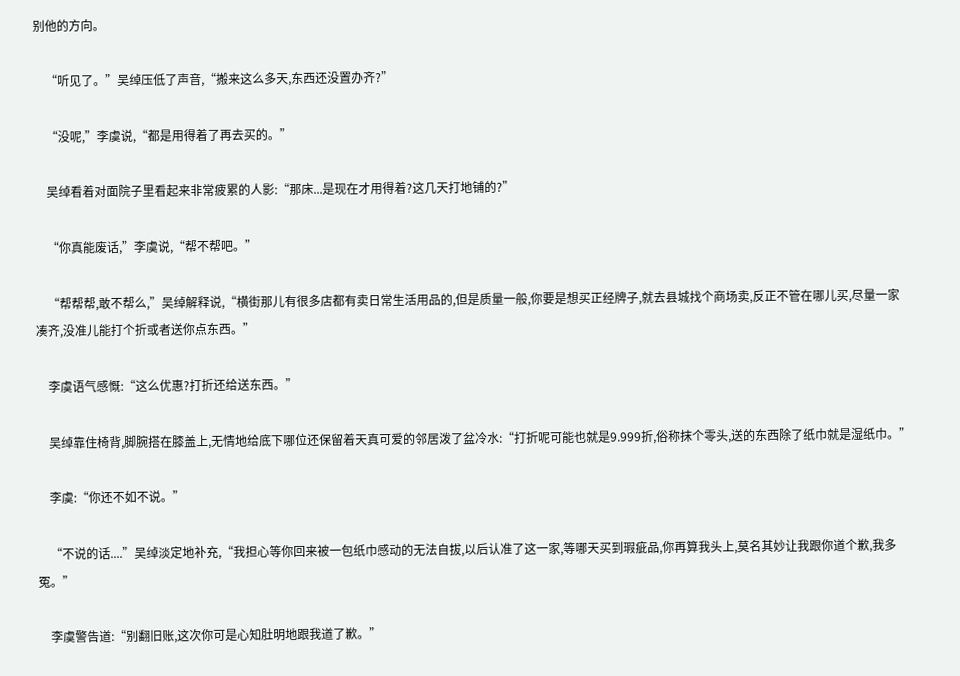别他的方向。

    “听见了。”吴绰压低了声音,“搬来这么多天,东西还没置办齐?”

    “没呢,”李虞说,“都是用得着了再去买的。”

    吴绰看着对面院子里看起来非常疲累的人影:“那床...是现在才用得着?这几天打地铺的?”

    “你真能废话,”李虞说,“帮不帮吧。”

    “帮帮帮,敢不帮么,”吴绰解释说,“横街那儿有很多店都有卖日常生活用品的,但是质量一般,你要是想买正经牌子,就去县城找个商场卖,反正不管在哪儿买,尽量一家凑齐,没准儿能打个折或者送你点东西。”

    李虞语气感慨:“这么优惠?打折还给送东西。”

    吴绰靠住椅背,脚腕搭在膝盖上,无情地给底下哪位还保留着天真可爱的邻居泼了盆冷水:“打折呢可能也就是9.999折,俗称抹个零头,送的东西除了纸巾就是湿纸巾。”

    李虞:“你还不如不说。”

    “不说的话....”吴绰淡定地补充,“我担心等你回来被一包纸巾感动的无法自拔,以后认准了这一家,等哪天买到瑕疵品,你再算我头上,莫名其妙让我跟你道个歉,我多冤。”

    李虞警告道:“别翻旧账,这次你可是心知肚明地跟我道了歉。”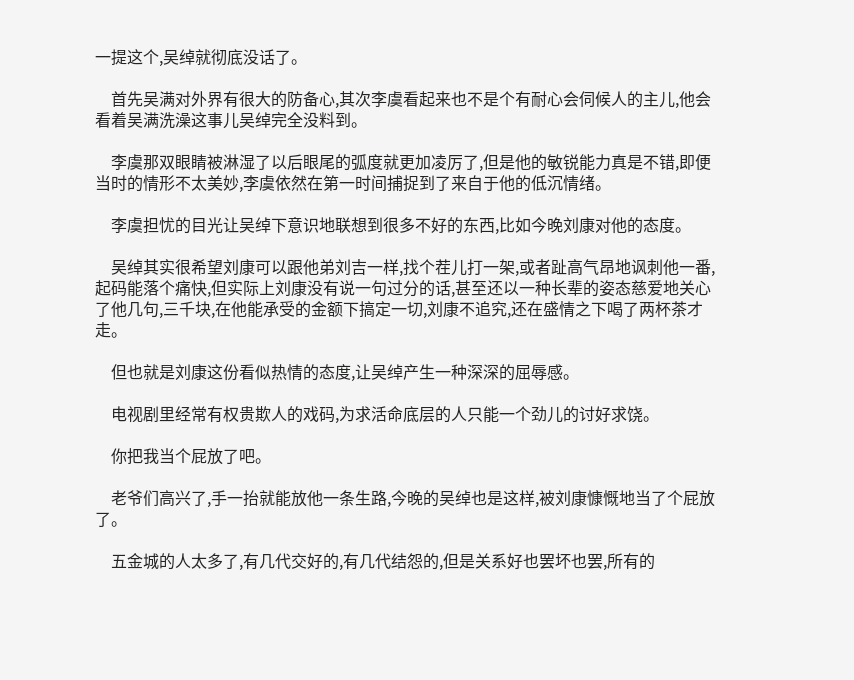一提这个,吴绰就彻底没话了。

    首先吴满对外界有很大的防备心,其次李虞看起来也不是个有耐心会伺候人的主儿,他会看着吴满洗澡这事儿吴绰完全没料到。

    李虞那双眼睛被淋湿了以后眼尾的弧度就更加凌厉了,但是他的敏锐能力真是不错,即便当时的情形不太美妙,李虞依然在第一时间捕捉到了来自于他的低沉情绪。

    李虞担忧的目光让吴绰下意识地联想到很多不好的东西,比如今晚刘康对他的态度。

    吴绰其实很希望刘康可以跟他弟刘吉一样,找个茬儿打一架,或者趾高气昂地讽刺他一番,起码能落个痛快,但实际上刘康没有说一句过分的话,甚至还以一种长辈的姿态慈爱地关心了他几句,三千块,在他能承受的金额下搞定一切,刘康不追究,还在盛情之下喝了两杯茶才走。

    但也就是刘康这份看似热情的态度,让吴绰产生一种深深的屈辱感。

    电视剧里经常有权贵欺人的戏码,为求活命底层的人只能一个劲儿的讨好求饶。

    你把我当个屁放了吧。

    老爷们高兴了,手一抬就能放他一条生路,今晚的吴绰也是这样,被刘康慷慨地当了个屁放了。

    五金城的人太多了,有几代交好的,有几代结怨的,但是关系好也罢坏也罢,所有的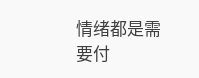情绪都是需要付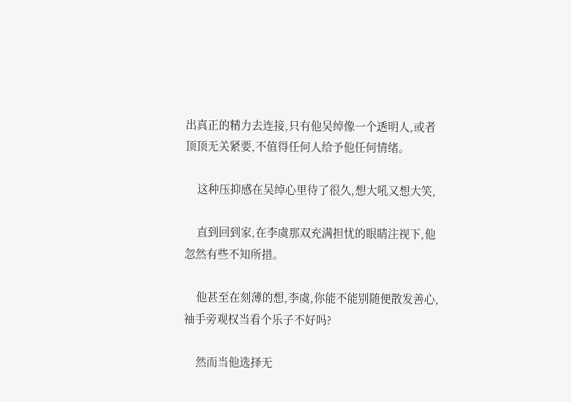出真正的精力去连接,只有他吴绰像一个透明人,或者顶顶无关紧要,不值得任何人给予他任何情绪。

    这种压抑感在吴绰心里待了很久,想大吼又想大笑,

    直到回到家,在李虞那双充满担忧的眼睛注视下,他忽然有些不知所措。

    他甚至在刻薄的想,李虞,你能不能别随便散发善心,袖手旁观权当看个乐子不好吗?

    然而当他选择无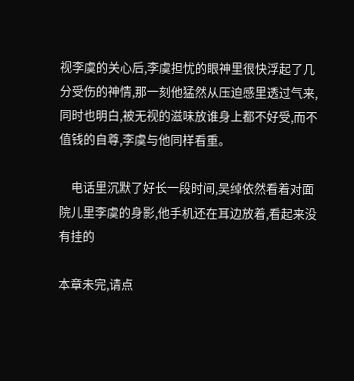视李虞的关心后,李虞担忧的眼神里很快浮起了几分受伤的神情,那一刻他猛然从压迫感里透过气来,同时也明白,被无视的滋味放谁身上都不好受,而不值钱的自尊,李虞与他同样看重。

    电话里沉默了好长一段时间,吴绰依然看着对面院儿里李虞的身影,他手机还在耳边放着,看起来没有挂的

本章未完,请点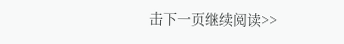击下一页继续阅读>>